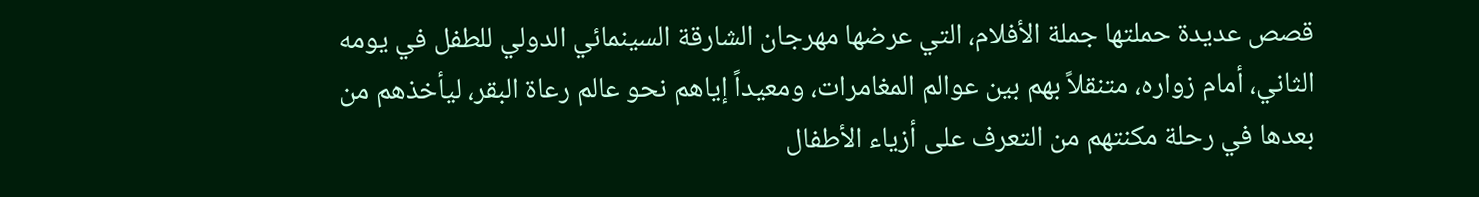قصص عديدة حملتها جملة الأفلام، التي عرضها مهرجان الشارقة السينمائي الدولي للطفل في يومه الثاني، أمام زواره، متنقلاً بهم بين عوالم المغامرات، ومعيداً إياهم نحو عالم رعاة البقر، ليأخذهم من بعدها في رحلة مكنتهم من التعرف على أزياء الأطفال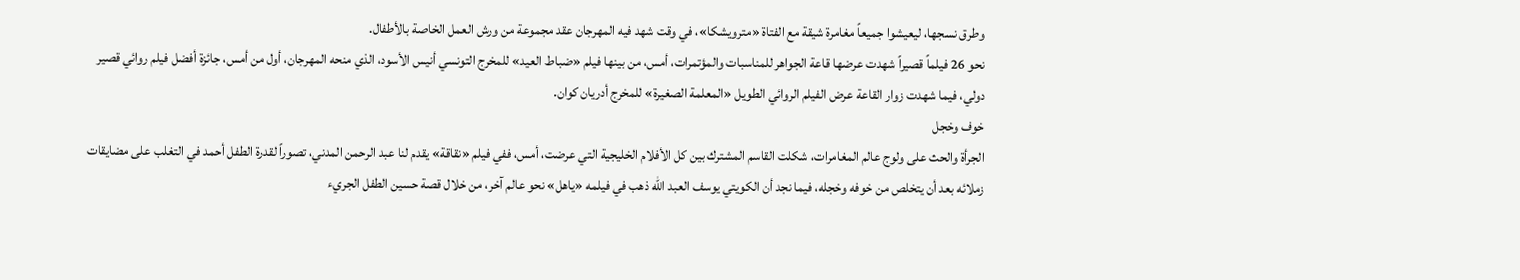وطرق نسجها، ليعيشوا جميعاً مغامرة شيقة مع الفتاة «مترويشكا»، في وقت شهد فيه المهرجان عقد مجموعة من ورش العمل الخاصة بالأطفال.
نحو 26 فيلماً قصيراً شهدت عرضها قاعة الجواهر للمناسبات والمؤتمرات، أمس، من بينها فيلم «ضباط العيد» للمخرج التونسي أنيس الأسود، الذي منحه المهرجان، أول من أمس، جائزة أفضل فيلم روائي قصير دولي، فيما شهدت زوار القاعة عرض الفيلم الروائي الطويل «المعلمة الصغيرة» للمخرج أدريان كوان.
خوف وخجل
الجرأة والحث على ولوج عالم المغامرات، شكلت القاسم المشترك بين كل الأفلام الخليجية التي عرضت، أمس، ففي فيلم «نقاقة» يقدم لنا عبد الرحمن المدني، تصوراً لقدرة الطفل أحمد في التغلب على مضايقات زملائه بعد أن يتخلص من خوفه وخجله، فيما نجد أن الكويتي يوسف العبد الله ذهب في فيلمه «ياهل» نحو عالم آخر، من خلال قصة حسين الطفل الجريء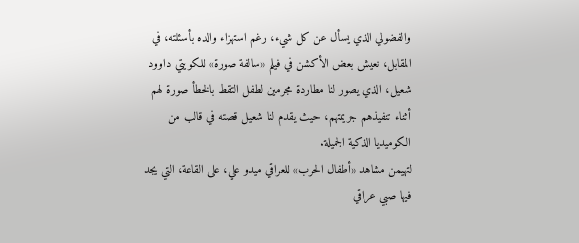والفضولي الذي يسأل عن كل شيء، رغم استهزاء والده بأسئلته، في المقابل، نعيش بعض الأكشن في فيلم «سالفة صورة» للكويتي داوود شعيل، الذي يصور لنا مطاردة مجرمين لطفل التقط بالخطأ صورة لهم أثناء تنفيذهم جريمتهم، حيث يقدم لنا شعيل قصته في قالب من الكوميديا الذكية الجميلة.
لتهيمن مشاهد «أطفال الحرب» للعراقي ميدو علي، على القاعة، التي يجد فيها صبي عراقي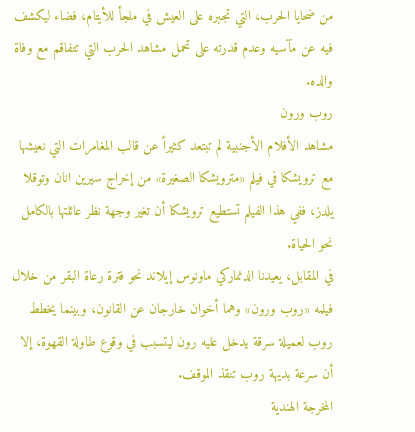من ضحايا الحرب، التي تجبره على العيش في ملجأ للأيتام، فضاء ليكشف فيه عن مآسيه وعدم قدرته على تحمل مشاهد الحرب التي تتفاقم مع وفاة والده.
روب ورون
مشاهد الأفلام الأجنبية لم تبتعد كثيراً عن قالب المغامرات التي نعيشها مع ترويشكا في فيلم «مترويشكا الصغيرة» من إخراج سيرين انان وتوقلا يلدز، ففي هذا الفيلم تستطيع ترويشكا أن تغير وجهة نظر عائلتها بالكامل نحو الحياة.
في المقابل، يعيدنا الدنماركي ماونوس إيلاند نحو فترة رعاة البقر من خلال فيلمه «روب ورون» وهما أخوان خارجان عن القانون، وبينما يخطط روب لعميلة سرقة يدخل عليه رون ليتسبب في وقوع طاولة القهوة، إلا أن سرعة بديهة روب تنقذ الموقف.
المخرجة الهندية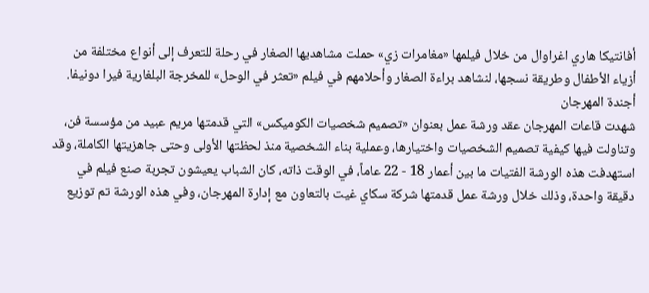أفانتيكا هاري اغراوال من خلال فيلمها «مغامرات زي» حملت مشاهديها الصغار في رحلة للتعرف إلى أنواع مختلفة من أزياء الأطفال وطريقة نسجها، لنشاهد براءة الصغار وأحلامهم في فيلم «تعثر في الوحل» للمخرجة البلغارية فيرا دونيفا.
أجندة المهرجان
شهدت قاعات المهرجان عقد ورشة عمل بعنوان «تصميم شخصيات الكوميكس» التي قدمتها مريم عبيد من مؤسسة فن، وتناولت فيها كيفية تصميم الشخصيات واختيارها، وعملية بناء الشخصية منذ لحظتها الأولى وحتى جاهزيتها الكاملة، وقد استهدفت هذه الورشة الفتيات ما بين أعمار 18 - 22 عاماً، في الوقت ذاته، كان الشباب يعيشون تجربة صنع فيلم في دقيقة واحدة، وذلك خلال ورشة عمل قدمتها شركة سكاي غيت بالتعاون مع إدارة المهرجان، وفي هذه الورشة تم توزيع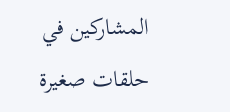المشاركين في حلقات صغيرة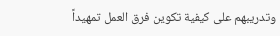وتدريبهم على كيفية تكوين فرق العمل تمهيداً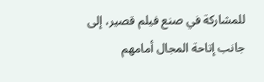للمشاركة في صنع فيلم قصير، إلى جانب إتاحة المجال أمامهم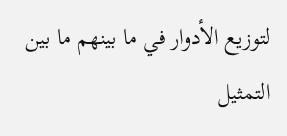لتوزيع الأدوار في ما بينهم ما بين التمثيل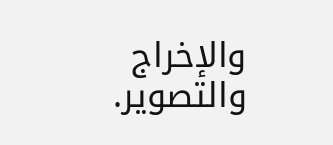والإخراج والتصوير.